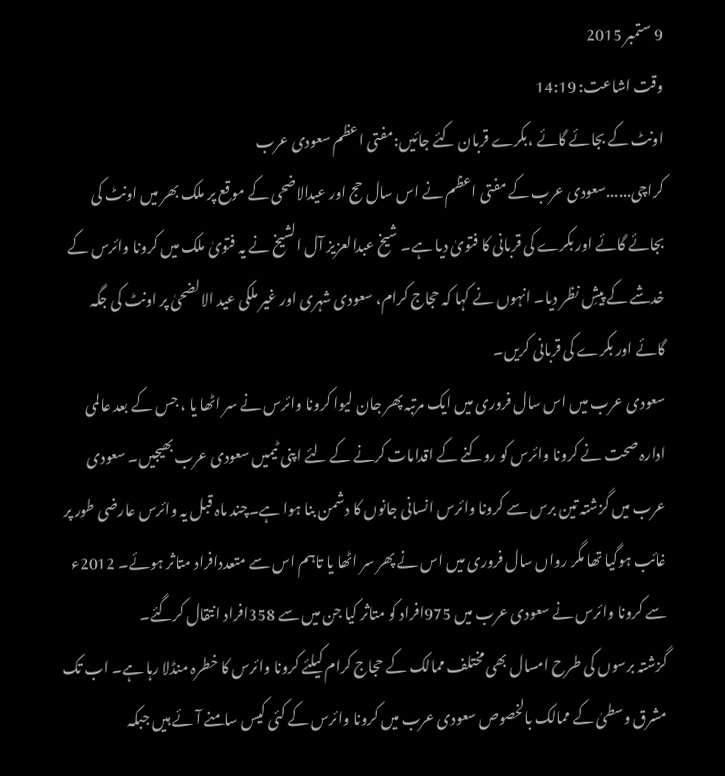9 ستمبر 2015
وقت اشاعت: 14:19
اونٹ کے بجائے گائے ،بکرے قربان کئے جائیں:مفتی اعظم سعودی عرب
کراچی......سعودی عرب کے مفتی اعظم نے اس سال حج اور عیدالاضحی کے موقع پر ملک بھر میں اونٹ کی بجائے گائے اور بکرے کی قربانی کا فتویٰ دیا ہے۔ شیخ عبدالعزیز آل الشیخ نے یہ فتویٰ ملک میں کرونا وائرس کے خدشے کے پیشِ نظر دیا۔ انہوں نے کہا کہ حجاج کرام، سعودی شہری اور غیر ملکی عید الالضحیٰ پر اونٹ کی جگہ گائے اور بکرے کی قربانی کریں۔
سعودی عرب میں اس سال فروری میں ایک مرتبہ پھر جان لیوا کرونا وائرس نے سر اٹھا یا ، جس کے بعد عالمی ادارہ صحت نے کرونا وائرس کو روکنے کے اقدامات کرنے کے لئے اپنی ٹیمیں سعودی عرب بھیجیں۔ سعودی عرب میں گزشتہ تین برس سے کرونا وائرس انسانی جانوں کا دشمن بنا ہوا ہے۔چند ماہ قبل یہ وائرس عارضی طور پر غائب ہوگیا تھا مگر رواں سال فروری میں اس نے پھر سر اٹھا یا تاہم اس سے متعددافراد متاثر ہوئے۔ 2012ء سے کرونا وائرس نے سعودی عرب میں 975افراد کو متاثر کیا جن میں سے 358افراد انتقال کرگئے۔
گزشتہ برسوں کی طرح امسال بھی مختلف ممالک کے حجاج کرام کیلئے کرونا وائرس کا خطرہ منڈلا رہا ہے۔ اب تک مشرق وسطیٰ کے ممالک بالخصوص سعودی عرب میں کرونا وائرس کے کئی کیس سامنے آئے ہیں جبکہ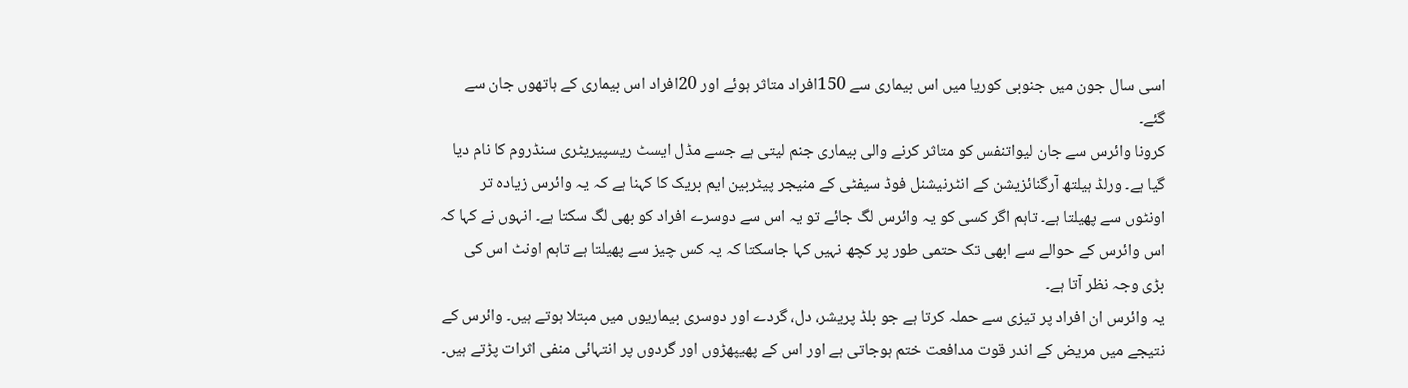اسی سال جون میں جنوبی کوریا میں اس بیماری سے 150افراد متاثر ہوئے اور 20افراد اس بیماری کے ہاتھوں جان سے گئے۔
کرونا وائرس سے جان لیواتنفس کو متاثر کرنے والی بیماری جنم لیتی ہے جسے مڈل ایسٹ ریسپیریٹری سنڈروم کا نام دیا گیا ہے۔ ورلڈ ہیلتھ آرگنائزیشن کے انٹرنیشنل فوڈ سیفٹی کے منیجر پیٹربین ایم بریک کا کہنا ہے کہ یہ وائرس زیادہ تر اونٹوں سے پھیلتا ہے۔ تاہم اگر کسی کو یہ وائرس لگ جائے تو یہ اس سے دوسرے افراد کو بھی لگ سکتا ہے۔ انہوں نے کہا کہ اس وائرس کے حوالے سے ابھی تک حتمی طور پر کچھ نہیں کہا جاسکتا کہ یہ کس چیز سے پھیلتا ہے تاہم اونٹ اس کی بڑی وجہ نظر آتا ہے۔
یہ وائرس ان افراد پر تیزی سے حملہ کرتا ہے جو بلڈ پریشر، دل، گردے اور دوسری بیماریوں میں مبتلا ہوتے ہیں۔ وائرس کے نتیجے میں مریض کے اندر قوت مدافعت ختم ہوجاتی ہے اور اس کے پھیپھڑوں اور گردوں پر انتہائی منفی اثرات پڑتے ہیں۔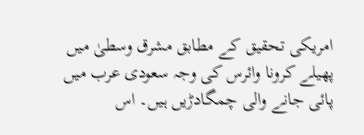امریکی تحقیق کے مطابق مشرق وسطیٰ میں پھیلے کرونا وائرس کی وجہ سعودی عرب میں پائی جانے والی چمگادڑیں ہیں۔ اس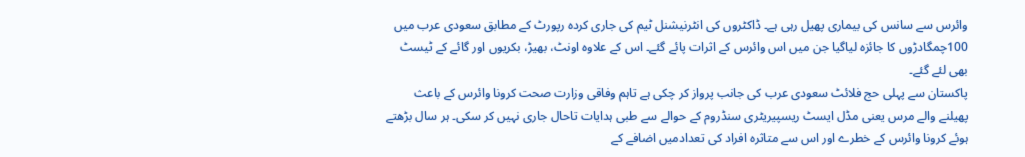وائرس سے سانس کی بیماری پھیل رہی ہے۔ ڈاکٹروں کی انٹرنیشنل ٹیم کی جاری کردہ رپورٹ کے مطابق سعودی عرب میں 100چمگادڑوں کا جائزہ لیاگیا جن میں اس وائرس کے اثرات پائے گئے۔ اس کے علاوہ اونٹ، بھیڑ، بکریوں اور گائے کے ٹیسٹ بھی لئے گئے۔
پاکستان سے پہلی حج فلائٹ سعودی عرب کی جانب پرواز کر چکی ہے تاہم وفاقی وزارت صحت کرونا وائرس کے باعث پھیلنے والے مرس یعنی مڈل ایسٹ ریسپیریٹری سنڈروم کے حوالے سے طبی ہدایات تاحال جاری نہیں کر سکی۔ ہر سال بڑھتے ہوئے کرونا وائرس کے خطرے اور اس سے متاثرہ افراد کی تعدادمیں اضافے کے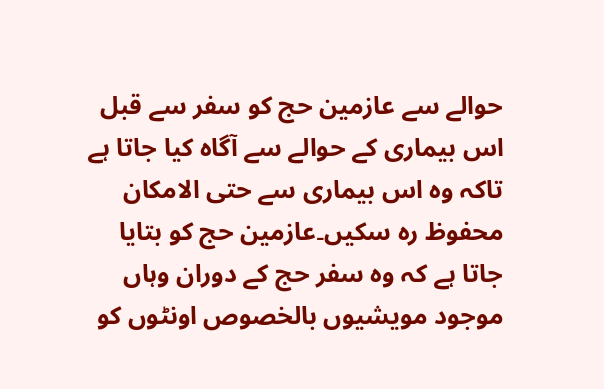حوالے سے عازمین حج کو سفر سے قبل اس بیماری کے حوالے سے آگاہ کیا جاتا ہے تاکہ وہ اس بیماری سے حتی الامکان محفوظ رہ سکیں۔عازمین حج کو بتایا جاتا ہے کہ وہ سفر حج کے دوران وہاں موجود مویشیوں بالخصوص اونٹوں کو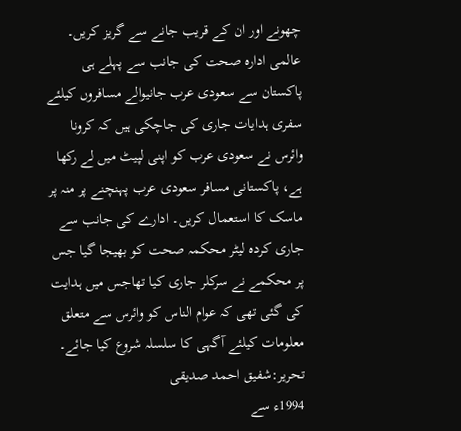چھونے اور ان کے قریب جانے سے گریز کریں۔
عالمی ادارہ صحت کی جانب سے پہلے ہی پاکستان سے سعودی عرب جانیوالے مسافروں کیلئے سفری ہدایات جاری کی جاچکی ہیں کہ کرونا وائرس نے سعودی عرب کو اپنی لپیٹ میں لے رکھا ہے، پاکستانی مسافر سعودی عرب پہنچنے پر منہ پر ماسک کا استعمال کریں۔ ادارے کی جانب سے جاری کردہ لیٹر محکمہ صحت کو بھیجا گیا جس پر محکمے نے سرکلر جاری کیا تھاجس میں ہدایت کی گئی تھی کہ عوام الناس کو وائرس سے متعلق معلومات کیلئے آگہی کا سلسلہ شروع کیا جائے۔
تحریر:شفیق احمد صدیقی
1994ء سے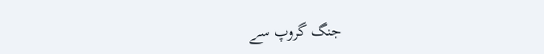جنگ گروپ سے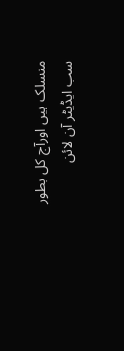منسلک ہیں اورآج کل بطور سب ایڈیٹر آن لائن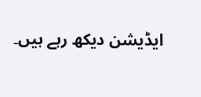ایڈیشن دیکھ رہے ہیں۔